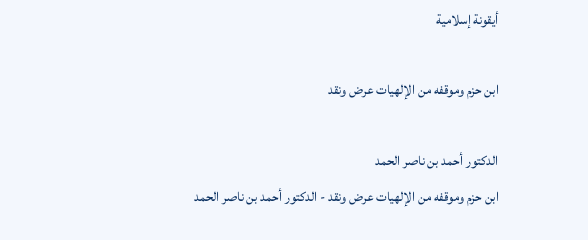أيقونة إسلامية

ابن حزم وموقفه من الإلهيات عرض ونقد

الدكتور أحمد بن ناصر الحمد
ابن حزم وموقفه من الإلهيات عرض ونقد - الدكتور أحمد بن ناصر الحمد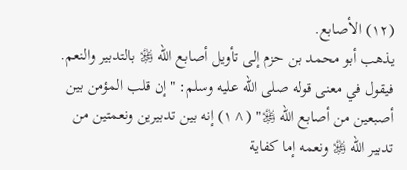(١٢) الأصابع.
يذهب أبو محمد بن حزم إلى تأويل أصابع الله ﷿ بالتدبير والنعم. فيقول في معنى قوله صلى الله عليه وسلم: "إن قلب المؤمن بين أصبعين من أصابع الله ﷿" (^١) إنه بين تدبيرين ونعمتين من تدبير الله ﷿ ونعمه إما كفاية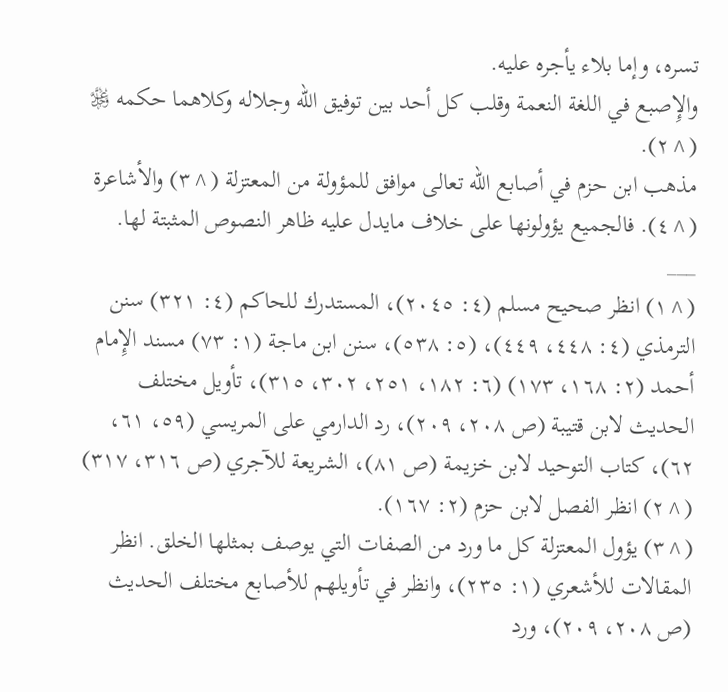تسره، وإما بلاء يأجره عليه.
والإِصبع في اللغة النعمة وقلب كل أحد بين توفيق الله وجلاله وكلاهما حكمه ﷿ (^٢).
مذهب ابن حزم في أصابع الله تعالى موافق للمؤولة من المعتزلة (^٣) والأشاعرة (^٤). فالجميع يؤولونها على خلاف مايدل عليه ظاهر النصوص المثبتة لها.
___
(^١) انظر صحيح مسلم (٤: ٢٠٤٥)، المستدرك للحاكم (٤: ٣٢١) سنن الترمذي (٤: ٤٤٨، ٤٤٩)، (٥: ٥٣٨)، سنن ابن ماجة (١: ٧٣) مسند الإِمام أحمد (٢: ١٦٨، ١٧٣) (٦: ١٨٢، ٢٥١، ٣٠٢، ٣١٥)، تأويل مختلف الحديث لابن قتيبة (ص ٢٠٨، ٢٠٩)، رد الدارمي على المريسي (٥٩، ٦١، ٦٢)، كتاب التوحيد لابن خزيمة (ص ٨١)، الشريعة للآجري (ص ٣١٦، ٣١٧)
(^٢) انظر الفصل لابن حزم (٢: ١٦٧).
(^٣) يؤول المعتزلة كل ما ورد من الصفات التي يوصف بمثلها الخلق. انظر المقالات للأشعري (١: ٢٣٥)، وانظر في تأويلهم للأصابع مختلف الحديث (ص ٢٠٨، ٢٠٩)، ورد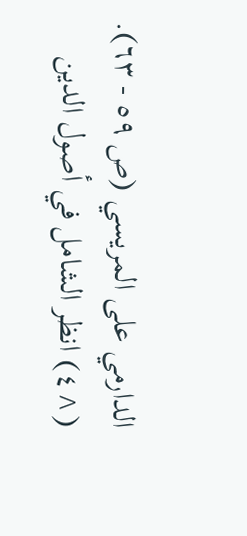الدارمي على المريسي (ص ٥٩ - ٦٣).
(^٤) انظر الشامل في أصول الدين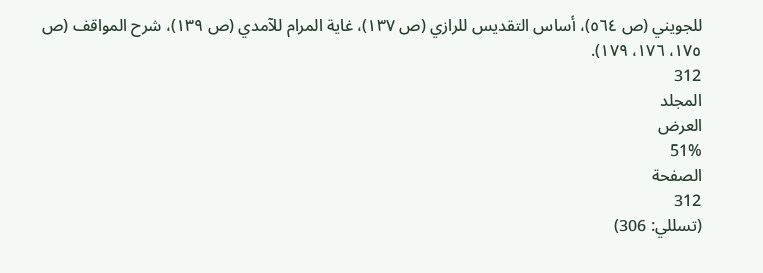للجويني (ص ٥٦٤)، أساس التقديس للرازي (ص ١٣٧)، غاية المرام للآمدي (ص ١٣٩)، شرح المواقف (ص ١٧٥، ١٧٦، ١٧٩).
312
المجلد
العرض
51%
الصفحة
312
(تسللي: 306)